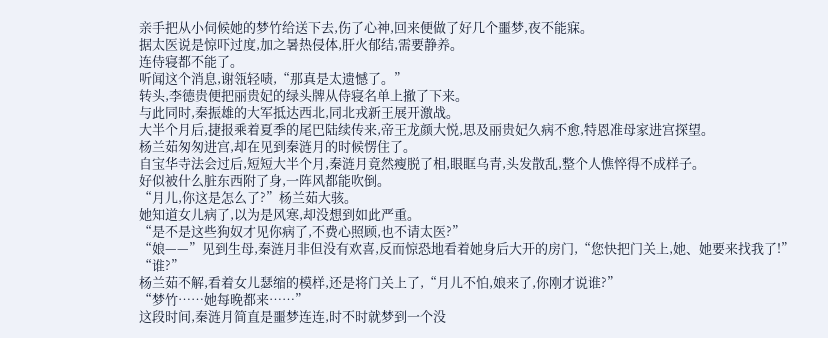亲手把从小伺候她的梦竹给送下去,伤了心神,回来便做了好几个噩梦,夜不能寐。
据太医说是惊吓过度,加之暑热侵体,肝火郁结,需要静养。
连侍寝都不能了。
听闻这个消息,谢瓴轻啧,“那真是太遗憾了。”
转头,李德贵便把丽贵妃的绿头牌从侍寝名单上撤了下来。
与此同时,秦振雄的大军抵达西北,同北戎新王展开激战。
大半个月后,捷报乘着夏季的尾巴陆续传来,帝王龙颜大悦,思及丽贵妃久病不愈,特恩准母家进宫探望。
杨兰茹匆匆进宫,却在见到秦涟月的时候愣住了。
自宝华寺法会过后,短短大半个月,秦涟月竟然瘦脱了相,眼眶乌青,头发散乱,整个人憔悴得不成样子。
好似被什么脏东西附了身,一阵风都能吹倒。
“月儿,你这是怎么了?”杨兰茹大骇。
她知道女儿病了,以为是风寒,却没想到如此严重。
“是不是这些狗奴才见你病了,不费心照顾,也不请太医?”
“娘——”见到生母,秦涟月非但没有欢喜,反而惊恐地看着她身后大开的房门,“您快把门关上,她、她要来找我了!”
“谁?”
杨兰茹不解,看着女儿瑟缩的模样,还是将门关上了,“月儿不怕,娘来了,你刚才说谁?”
“梦竹……她每晚都来……”
这段时间,秦涟月简直是噩梦连连,时不时就梦到一个没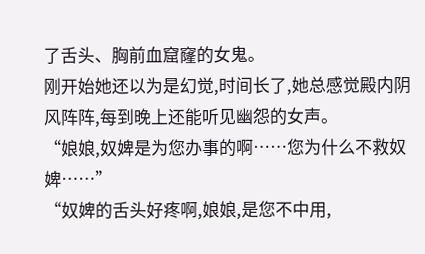了舌头、胸前血窟窿的女鬼。
刚开始她还以为是幻觉,时间长了,她总感觉殿内阴风阵阵,每到晚上还能听见幽怨的女声。
“娘娘,奴婢是为您办事的啊……您为什么不救奴婢……”
“奴婢的舌头好疼啊,娘娘,是您不中用,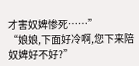才害奴婢惨死……”
“娘娘,下面好冷啊,您下来陪奴婢好不好?”